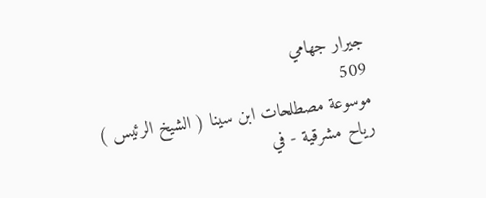جيرار جهامي
509
موسوعة مصطلحات ابن سينا ( الشيخ الرئيس )
رياح مشرقية - في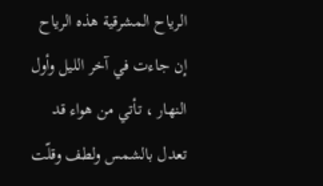الرياح المشرقية هذه الرياح إن جاءت في آخر الليل وأول النهار ، تأتي من هواء قد تعدل بالشمس ولطف وقلّت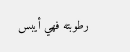رطوبته فهي أيبس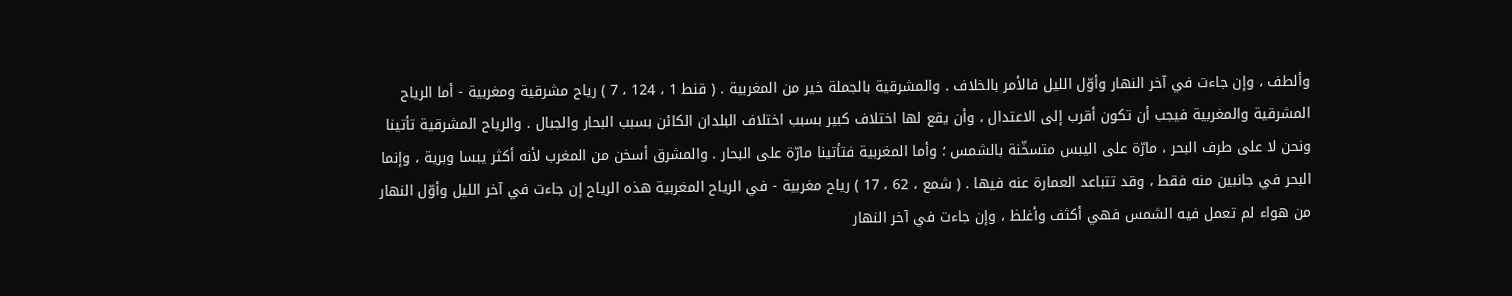وألطف ، وإن جاءت في آخر النهار وأوّل الليل فالأمر بالخلاف . والمشرقية بالجملة خير من المغربية . ( قنط 1 ، 124 ، 7 ) رياح مشرقية ومغربية - أما الرياح المشرقية والمغربية فيجب أن تكون أقرب إلى الاعتدال ، وأن يقع لها اختلاف كبير بسبب اختلاف البلدان الكائن بسبب البحار والجبال . والرياح المشرقية تأتينا ونحن لا على طرف البحر ، مارّة على اليبس متسخّنة بالشمس ؛ وأما المغربية فتأتينا مارّة على البحار . والمشرق أسخن من المغرب لأنه أكثر يبسا وبرية ، وإنما البحر في جانبين منه فقط ، وقد تتباعد العمارة عنه فيها . ( شمع ، 62 ، 17 ) رياح مغربية - في الرياح المغربية هذه الرياح إن جاءت في آخر الليل وأوّل النهار من هواء لم تعمل فيه الشمس فهي أكثف وأغلظ ، وإن جاءت في آخر النهار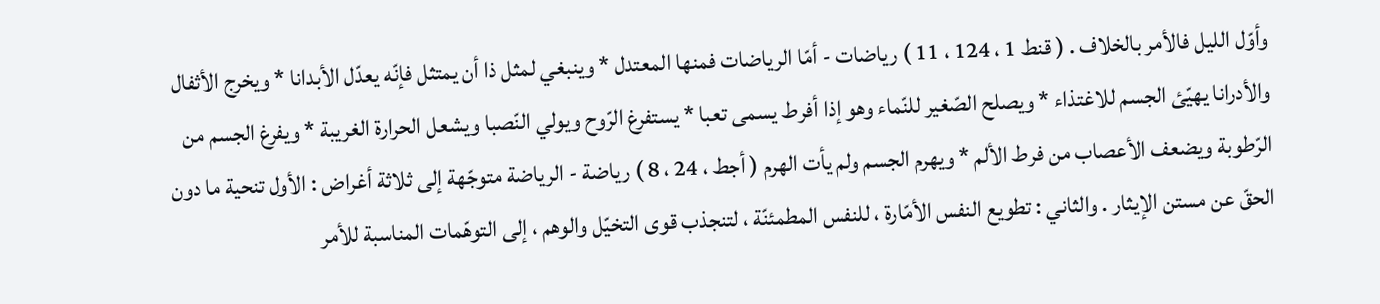وأوّل الليل فالأمر بالخلاف . ( قنط 1 ، 124 ، 11 ) رياضات - أمّا الرياضات فمنها المعتدل * وينبغي لمثل ذا أن يمتثل فإنّه يعدّل الأبدانا * ويخرج الأثفال والأدرانا يهيّئ الجسم للاغتذاء * ويصلح الصّغير للنّماء وهو إذا أفرط يسمى تعبا * يستفرغ الرّوح ويولي النّصبا ويشعل الحرارة الغريبة * ويفرغ الجسم من الرّطوبة ويضعف الأعصاب من فرط الألم * ويهرم الجسم ولم يأت الهرم ( أجط ، 24 ، 8 ) رياضة - الرياضة متوجّهة إلى ثلاثة أغراض : الأول تنحية ما دون الحقّ عن مستن الإيثار . والثاني : تطويع النفس الأمّارة ، للنفس المطمئنّة ، لتنجذب قوى التخيّل والوهم ، إلى التوهّمات المناسبة للأمر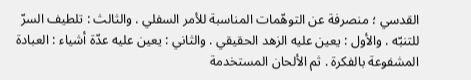القدسي ؛ منصرفة عن التوهّمات المناسبة للأمر السفلي . والثالث : تلطيف السرّ للتنبّه . والأول : يعين عليه الزهد الحقيقي . والثاني : يعين عليه عدّة أشياء : العبادة المشفوعة بالفكرة . ثم الألحان المستخدمة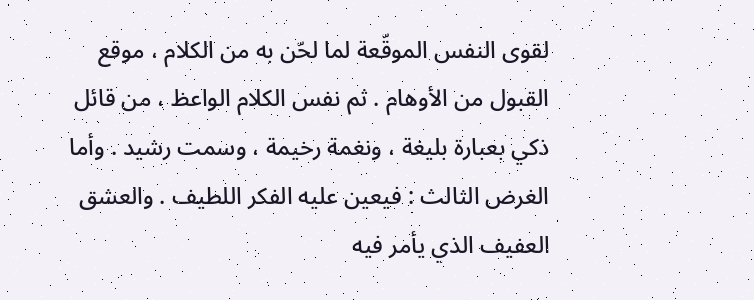لقوى النفس الموقّعة لما لحّن به من الكلام ، موقع القبول من الأوهام . ثم نفس الكلام الواعظ ، من قائل ذكي بعبارة بليغة ، ونغمة رخيمة ، وسمت رشيد . وأما الغرض الثالث : فيعين عليه الفكر اللطيف . والعشق العفيف الذي يأمر فيه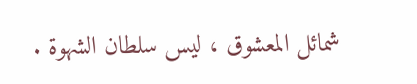شمائل المعشوق ، ليس سلطان الشهوة .